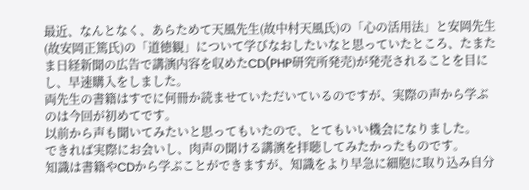最近、なんとなく、あらためて天風先生(故中村天風氏)の「心の活用法」と安岡先生(故安岡正篤氏)の「道徳観」について学びなおしたいなと思っていたところ、たまたま日経新聞の広告で講演内容を収めたCD(PHP研究所発売)が発売されることを目にし、早速購入をしました。
両先生の書籍はすでに何冊か読ませていただいているのですが、実際の声から学ぶのは今回が初めてです。
以前から声も聞いてみたいと思ってもいたので、とてもいい機会になりました。
できれば実際にお会いし、肉声の聞ける講演を拝聴してみたかったものです。
知識は書籍やCDから学ぶことができますが、知識をより早急に細胞に取り込み自分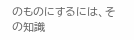のものにするには、その知識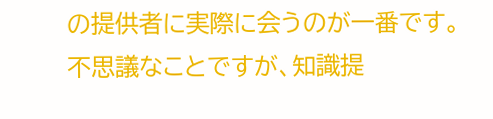の提供者に実際に会うのが一番です。
不思議なことですが、知識提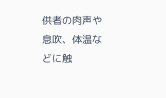供者の肉声や息吹、体温などに触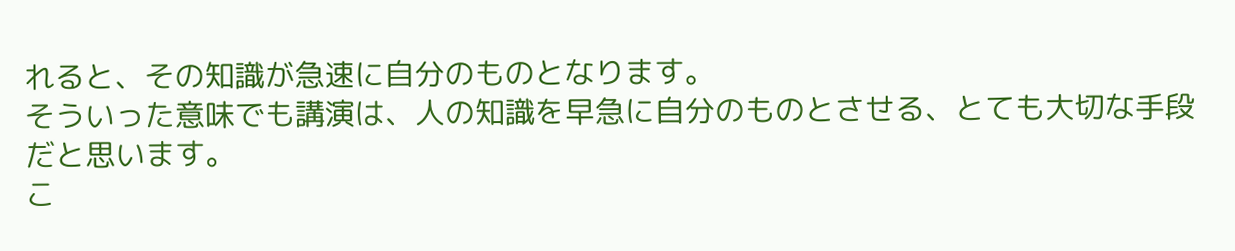れると、その知識が急速に自分のものとなります。
そういった意味でも講演は、人の知識を早急に自分のものとさせる、とても大切な手段だと思います。
こ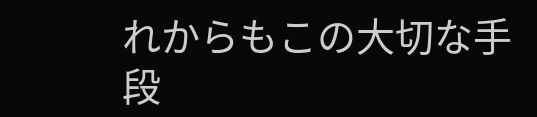れからもこの大切な手段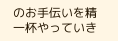のお手伝いを精一杯やっていき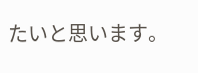たいと思います。